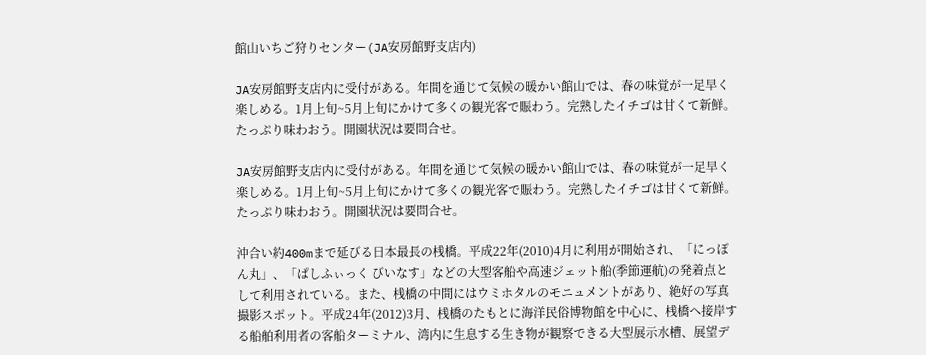館山いちご狩りセンター(JA安房館野支店内)

JA安房館野支店内に受付がある。年間を通じて気候の暖かい館山では、春の味覚が一足早く楽しめる。1月上旬~5月上旬にかけて多くの観光客で賑わう。完熟したイチゴは甘くて新鮮。たっぷり味わおう。開園状況は要問合せ。

JA安房館野支店内に受付がある。年間を通じて気候の暖かい館山では、春の味覚が一足早く楽しめる。1月上旬~5月上旬にかけて多くの観光客で賑わう。完熟したイチゴは甘くて新鮮。たっぷり味わおう。開園状況は要問合せ。

沖合い約400mまで延びる日本最長の桟橋。平成22年(2010)4月に利用が開始され、「にっぽん丸」、「ぱしふぃっく びいなす」などの大型客船や高速ジェット船(季節運航)の発着点として利用されている。また、桟橋の中間にはウミホタルのモニュメントがあり、絶好の写真撮影スポット。平成24年(2012)3月、桟橋のたもとに海洋民俗博物館を中心に、桟橋へ接岸する船舶利用者の客船ターミナル、湾内に生息する生き物が観察できる大型展示水槽、展望デ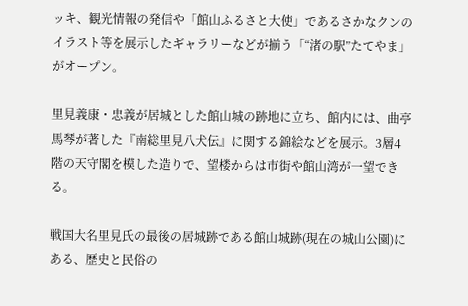ッキ、観光情報の発信や「館山ふるさと大使」であるさかなクンのイラスト等を展示したギャラリーなどが揃う「“渚の駅”たてやま」がオープン。

里見義康・忠義が居城とした館山城の跡地に立ち、館内には、曲亭馬琴が著した『南総里見八犬伝』に関する錦絵などを展示。3層4階の天守閣を模した造りで、望楼からは市街や館山湾が一望できる。

戦国大名里見氏の最後の居城跡である館山城跡(現在の城山公園)にある、歴史と民俗の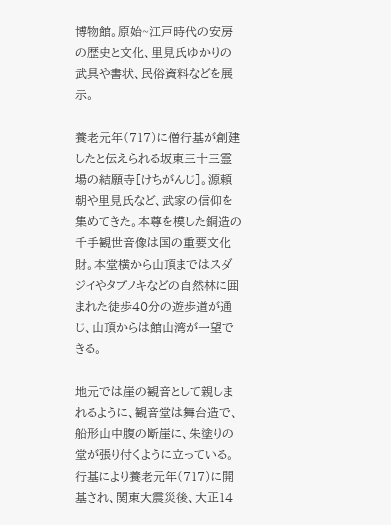博物館。原始~江戸時代の安房の歴史と文化、里見氏ゆかりの武具や書状、民俗資料などを展示。

養老元年(717)に僧行基が創建したと伝えられる坂東三十三霊場の結願寺[けちがんじ]。源頼朝や里見氏など、武家の信仰を集めてきた。本尊を模した銅造の千手観世音像は国の重要文化財。本堂横から山頂まではスダジイやタブノキなどの自然林に囲まれた徒歩40分の遊歩道が通じ、山頂からは館山湾が一望できる。

地元では崖の観音として親しまれるように、観音堂は舞台造で、船形山中腹の断崖に、朱塗りの堂が張り付くように立っている。行基により養老元年(717)に開基され、関東大震災後、大正14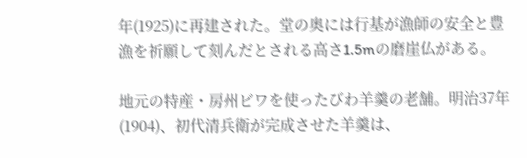年(1925)に再建された。堂の奥には行基が漁師の安全と豊漁を祈願して刻んだとされる高さ1.5mの磨崖仏がある。

地元の特産・房州ビワを使ったびわ羊羹の老舗。明治37年(1904)、初代清兵衛が完成させた羊羹は、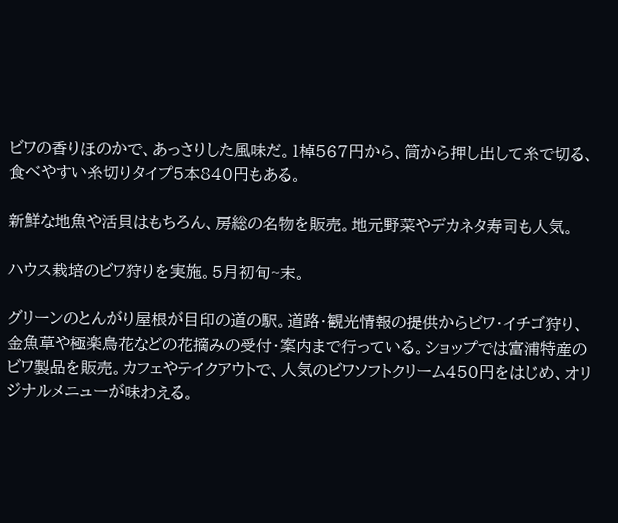ビワの香りほのかで、あっさりした風味だ。1棹567円から、筒から押し出して糸で切る、食べやすい糸切りタイプ5本840円もある。

新鮮な地魚や活貝はもちろん、房総の名物を販売。地元野菜やデカネタ寿司も人気。

ハウス栽培のビワ狩りを実施。5月初旬~末。

グリーンのとんがり屋根が目印の道の駅。道路・観光情報の提供からビワ・イチゴ狩り、金魚草や極楽鳥花などの花摘みの受付・案内まで行っている。ショップでは富浦特産のビワ製品を販売。カフェやテイクアウトで、人気のビワソフトクリーム450円をはじめ、オリジナルメニューが味わえる。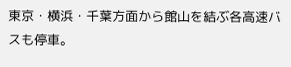東京・横浜・千葉方面から館山を結ぶ各高速バスも停車。